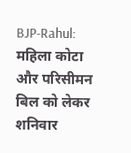BJP-Rahul: महिला कोटा और परिसीमन बिल को लेकर शनिवार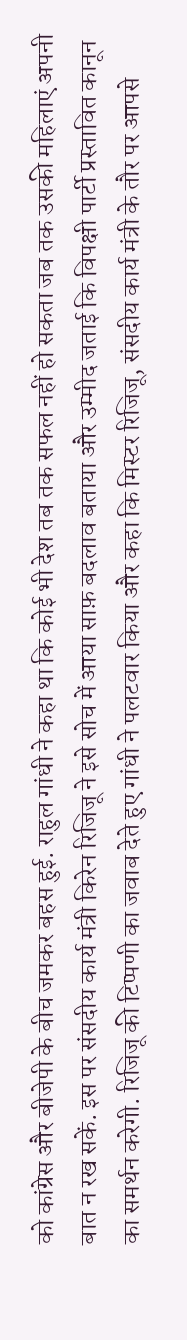को कांग्रेस और बीजेपी के बीच जमकर बहस हुई. राहुल गांधी ने कहा था कि कोई भी देश तब तक सफल नहीं हो सकता जब तक उसकी महिलाएं अपनी बात न रख सकें. इस पर संसदीय कार्य मंत्री किरेन रिजिजू ने इसे सोच में आया साफ़ बदलाव बताया और उम्मीद जताई कि विपक्षी पार्टी प्रस्तावित कानून का समर्थन करेगी. रिजिजू की टिप्पणी का जवाब देते हुए गांधी ने पलटवार किया और कहा कि मिस्टर रिजिजू, संसदीय कार्य मंत्री के तौर पर आपसे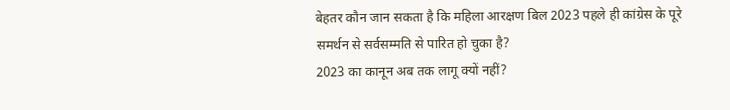बेहतर कौन जान सकता है कि महिला आरक्षण बिल 2023 पहले ही कांग्रेस के पूरे समर्थन से सर्वसम्मति से पारित हो चुका है?
2023 का कानून अब तक लागू क्यों नहीं?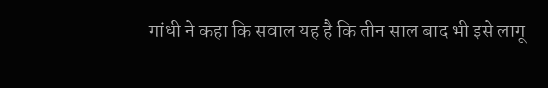गांधी ने कहा कि सवाल यह है कि तीन साल बाद भी इसे लागू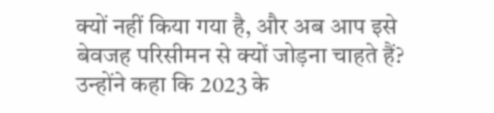क्यों नहीं किया गया है, और अब आप इसे बेवजह परिसीमन से क्यों जोड़ना चाहते हैं? उन्होंने कहा कि 2023 के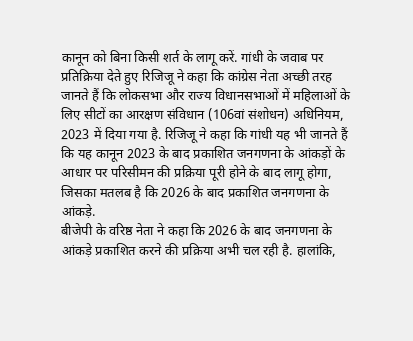कानून को बिना किसी शर्त के लागू करें. गांधी के जवाब पर प्रतिक्रिया देते हुए रिजिजू ने कहा कि कांग्रेस नेता अच्छी तरह जानते हैं कि लोकसभा और राज्य विधानसभाओं में महिलाओं के लिए सीटों का आरक्षण संविधान (106वां संशोधन) अधिनियम, 2023 में दिया गया है. रिजिजू ने कहा कि गांधी यह भी जानते हैं कि यह कानून 2023 के बाद प्रकाशित जनगणना के आंकड़ों के आधार पर परिसीमन की प्रक्रिया पूरी होने के बाद लागू होगा, जिसका मतलब है कि 2026 के बाद प्रकाशित जनगणना के आंकड़े.
बीजेपी के वरिष्ठ नेता ने कहा कि 2026 के बाद जनगणना के आंकड़े प्रकाशित करने की प्रक्रिया अभी चल रही है. हालांकि,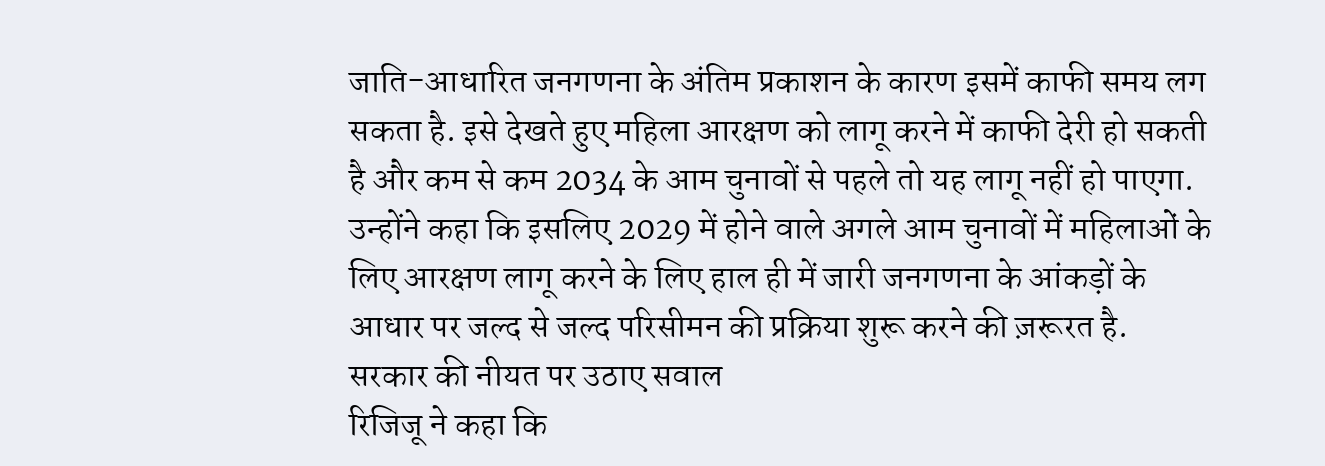जाति-आधारित जनगणना के अंतिम प्रकाशन के कारण इसमें काफी समय लग सकता है. इसे देखते हुए महिला आरक्षण को लागू करने में काफी देरी हो सकती है और कम से कम 2034 के आम चुनावों से पहले तो यह लागू नहीं हो पाएगा. उन्होंने कहा कि इसलिए 2029 में होने वाले अगले आम चुनावों में महिलाओं के लिए आरक्षण लागू करने के लिए हाल ही में जारी जनगणना के आंकड़ों के आधार पर जल्द से जल्द परिसीमन की प्रक्रिया शुरू करने की ज़रूरत है.
सरकार की नीयत पर उठाए सवाल
रिजिजू ने कहा कि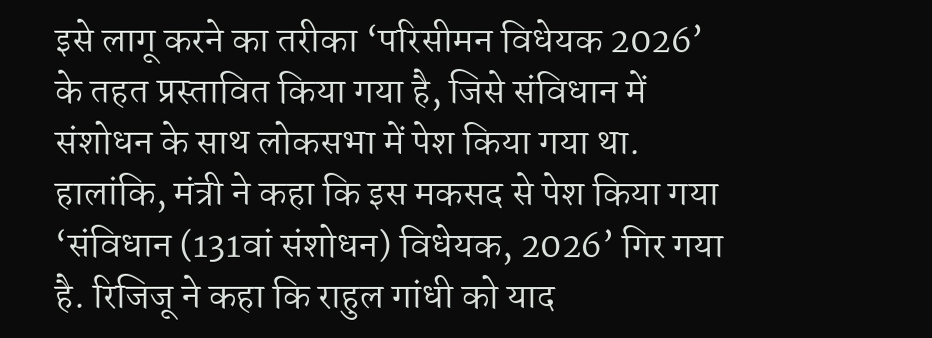इसे लागू करने का तरीका ‘परिसीमन विधेयक 2026’ के तहत प्रस्तावित किया गया है, जिसे संविधान में संशोधन के साथ लोकसभा में पेश किया गया था. हालांकि, मंत्री ने कहा कि इस मकसद से पेश किया गया ‘संविधान (131वां संशोधन) विधेयक, 2026’ गिर गया है. रिजिजू ने कहा कि राहुल गांधी को याद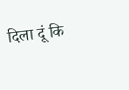दिला दूं कि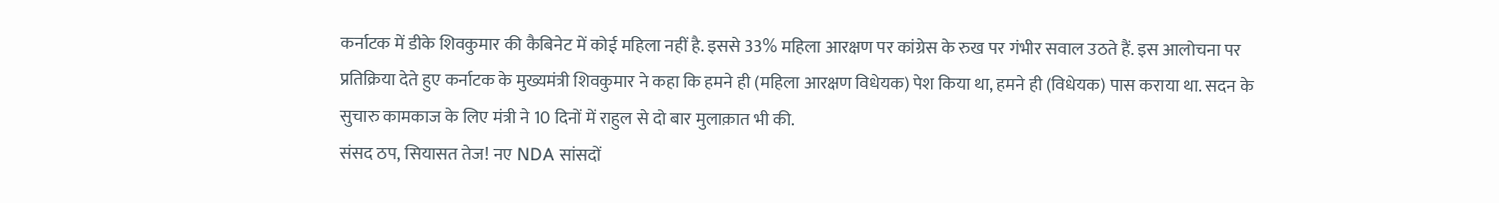कर्नाटक में डीके शिवकुमार की कैबिनेट में कोई महिला नहीं है. इससे 33% महिला आरक्षण पर कांग्रेस के रुख पर गंभीर सवाल उठते हैं. इस आलोचना पर प्रतिक्रिया देते हुए कर्नाटक के मुख्यमंत्री शिवकुमार ने कहा कि हमने ही (महिला आरक्षण विधेयक) पेश किया था, हमने ही (विधेयक) पास कराया था. सदन के सुचारु कामकाज के लिए मंत्री ने 10 दिनों में राहुल से दो बार मुलाक़ात भी की.
संसद ठप, सियासत तेज! नए NDA सांसदों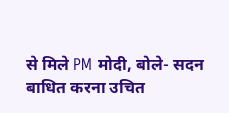से मिले PM मोदी, बोले- सदन बाधित करना उचित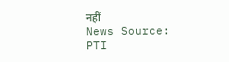नहीं
News Source: PTI